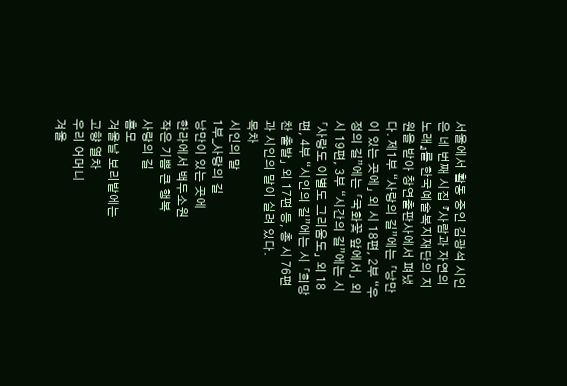서울에서 활동 중인 김광석 시인은 네 번째 시집 『사람과 자연의 노래』를 한국예술복지재단의 지원을 받아 창연출판사에서 펴냈다. 제1부 “사랑의 길”에는 「낭만이 있는 곳에」 외 시 18편, 2부 “우정의 길”에는 「국화꽃 앞에서」 외 시 19편, 3부 “시간의 길”에는 시 「사랑도 이별도 그리움도」 외 18편, 4부 “시인의 길”에는 시 「희망찬 출발」 외 17편 등, 총 시 76편과 시인의 말이 실려 있다.
목차
시인의 말
1부_사랑의 길
낭만이 있는 곳에
한라에서 백두소원
작은 기쁨 큰 행복
사랑의 길
흠모
겨울날 보리밭에는
고향 열차
우리 어머니
겨울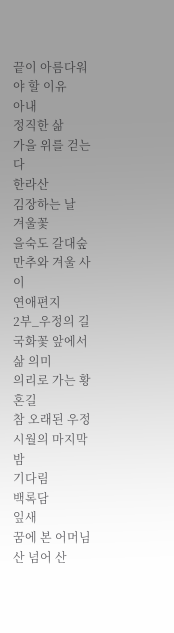끝이 아름다워야 할 이유
아내
정직한 삶
가을 위를 걷는다
한라산
김장하는 날
겨울꽃
을숙도 갈대숲
만추와 겨울 사이
연애편지
2부_우정의 길
국화꽃 앞에서
삶 의미
의리로 가는 황혼길
참 오래된 우정
시월의 마지막 밤
기다림
백록담
잎새
꿈에 본 어머님
산 넘어 산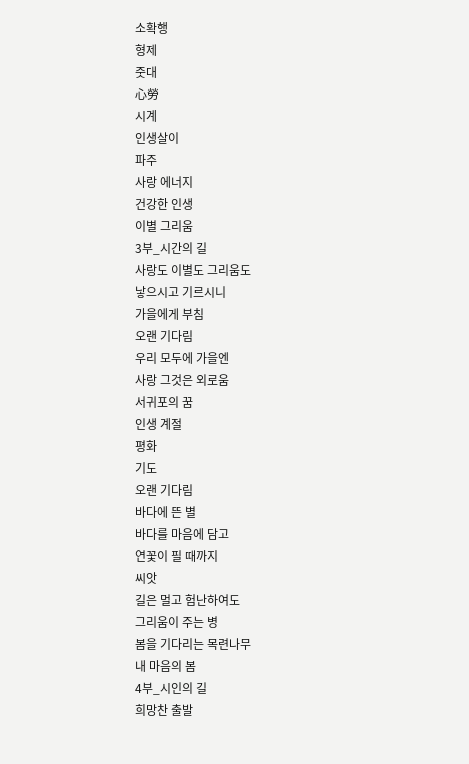소확행
형제
줏대
心勞
시계
인생살이
파주
사랑 에너지
건강한 인생
이별 그리움
3부_시간의 길
사랑도 이별도 그리움도
낳으시고 기르시니
가을에게 부침
오랜 기다림
우리 모두에 가을엔
사랑 그것은 외로움
서귀포의 꿈
인생 계절
평화
기도
오랜 기다림
바다에 뜬 별
바다를 마음에 담고
연꽃이 필 때까지
씨앗
길은 멀고 험난하여도
그리움이 주는 병
봄을 기다리는 목련나무
내 마음의 봄
4부_시인의 길
희망찬 출발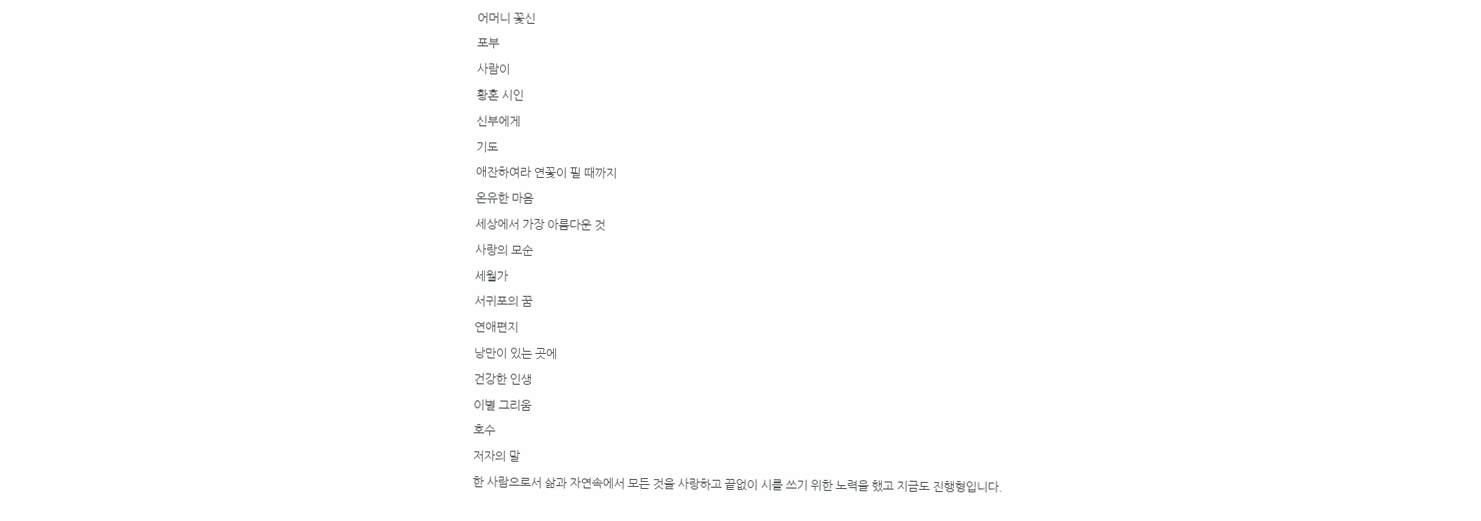어머니 꽃신
포부
사람이
황혼 시인
신부에게
기도
애잔하여라 연꽃이 필 때까지
온유한 마음
세상에서 가장 아름다운 것
사랑의 모순
세월가
서귀포의 꿈
연애편지
낭만이 있는 곳에
건강한 인생
이별 그리움
호수
저자의 말
한 사람으로서 삶과 자연속에서 모든 것을 사랑하고 끝없이 시를 쓰기 위한 노력을 했고 지금도 진행형입니다.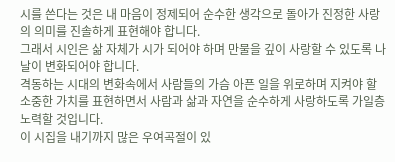시를 쓴다는 것은 내 마음이 정제되어 순수한 생각으로 돌아가 진정한 사랑의 의미를 진솔하게 표현해야 합니다.
그래서 시인은 삶 자체가 시가 되어야 하며 만물을 깊이 사랑할 수 있도록 나날이 변화되어야 합니다.
격동하는 시대의 변화속에서 사람들의 가슴 아픈 일을 위로하며 지켜야 할 소중한 가치를 표현하면서 사람과 삶과 자연을 순수하게 사랑하도록 가일층 노력할 것입니다.
이 시집을 내기까지 많은 우여곡절이 있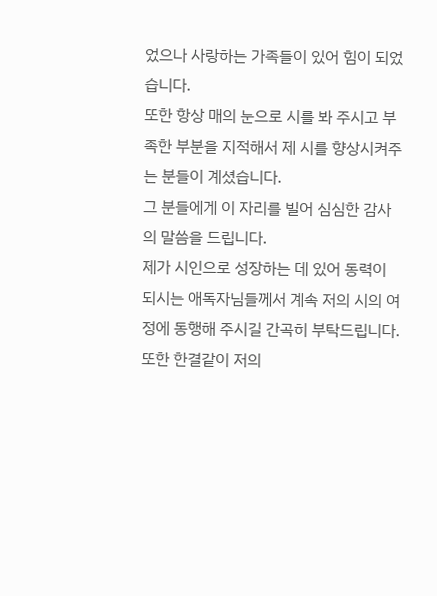었으나 사랑하는 가족들이 있어 힘이 되었습니다.
또한 항상 매의 눈으로 시를 봐 주시고 부족한 부분을 지적해서 제 시를 향상시켜주는 분들이 계셨습니다.
그 분들에게 이 자리를 빌어 심심한 감사의 말씀을 드립니다.
제가 시인으로 성장하는 데 있어 동력이 되시는 애독자님들께서 계속 저의 시의 여정에 동행해 주시길 간곡히 부탁드립니다.
또한 한결같이 저의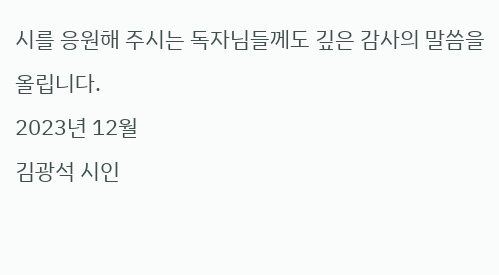시를 응원해 주시는 독자님들께도 깊은 감사의 말씀을 올립니다.
2023년 12월
김광석 시인